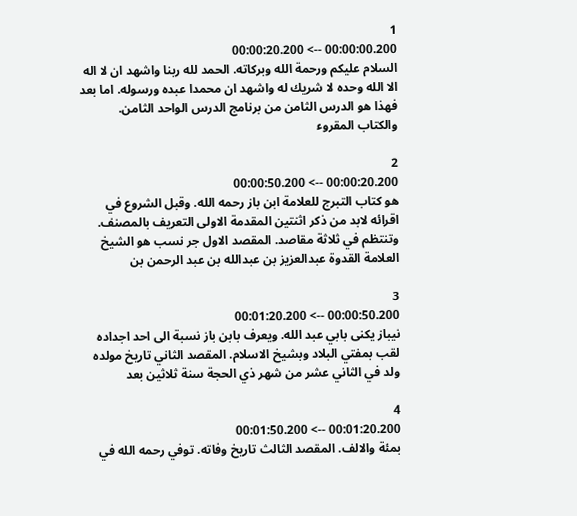1
00:00:00.200 --> 00:00:20.200
السلام عليكم ورحمة الله وبركاته. الحمد لله ربنا واشهد ان لا اله الا الله وحده لا شريك له واشهد ان محمدا عبده ورسوله. اما بعد فهذا هو الدرس الثامن من برنامج الدرس الواحد الثامن. والكتاب المقروء

2
00:00:20.200 --> 00:00:50.200
هو كتاب التبرج للعلامة ابن باز رحمه الله. وقبل الشروع في اقرائه لابد من ذكر اثنتين المقدمة الاولى التعريف بالمصنف. وتنتظم في ثلاثة مقاصد. المقصد الاول جر نسب هو الشيخ العلامة القدوة عبدالعزيز بن عبدالله بن عبد الرحمن بن

3
00:00:50.200 --> 00:01:20.200
نيباز يكنى بابي عبد الله. ويعرف بابن باز نسبة الى احد اجداده لقب بمفتي البلاد وبشيخ الاسلام. المقصد الثاني تاريخ مولده ولد في الثاني عشر من شهر ذي الحجة سنة ثلاثين بعد

4
00:01:20.200 --> 00:01:50.200
بمئة والالف. المقصد الثالث تاريخ وفاته. توفي رحمه الله في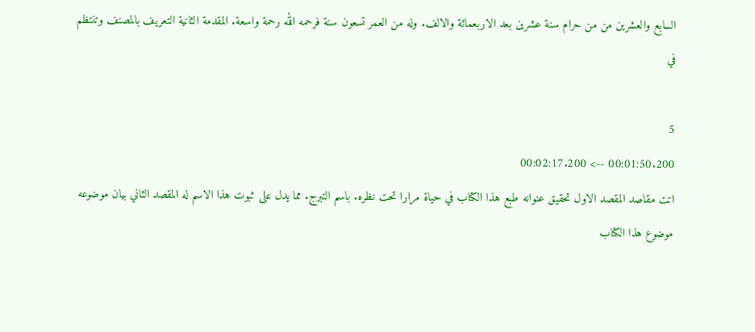السابع والعشرين من من حرام سنة عشرين بعد الاربعمائة والالف. وله من العمر تسعون سنة فرحمه الله رحمة واسعة. المقدمة الثانية التعريف بالمصنف وتنتظم في

5
00:01:50.200 --> 00:02:17.200
اتت مقاصد المقصد الاول تحقيق عنوانه طبع هذا الكتاب في حياة مرارا تحت نظره. باسم التبرج. مما يدل على ثبوت هذا الاسم له المقصد الثاني بيان موضوعه موضوع هذا الكتاب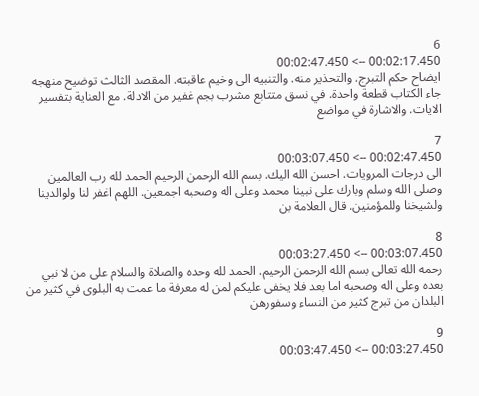6
00:02:17.450 --> 00:02:47.450
ايضاح حكم التبرج. والتحذير منه. والتنبيه الى وخيم عاقبته. المقصد الثالث توضيح منهجه جاء الكتاب قطعة واحدة. في نسق متتابع مشرب بجم غفير من الادلة. مع العناية بتفسير الايات. والاشارة في مواضع

7
00:02:47.450 --> 00:03:07.450
الى درجات المرويات. احسن الله اليك. بسم الله الرحمن الرحيم الحمد لله رب العالمين وصلى الله وسلم وبارك على نبينا محمد وعلى اله وصحبه اجمعين. اللهم اغفر لنا ولوالدينا ولشيخنا وللمؤمنين. قال العلامة بن

8
00:03:07.450 --> 00:03:27.450
رحمه الله تعالى بسم الله الرحمن الرحيم. الحمد لله وحده والصلاة والسلام على من لا نبي بعده وعلى اله وصحبه اما بعد فلا يخفى عليكم لمن له معرفة ما عمت به البلوى في كثير من البلدان من تبرج كثير من النساء وسفورهن

9
00:03:27.450 --> 00:03:47.450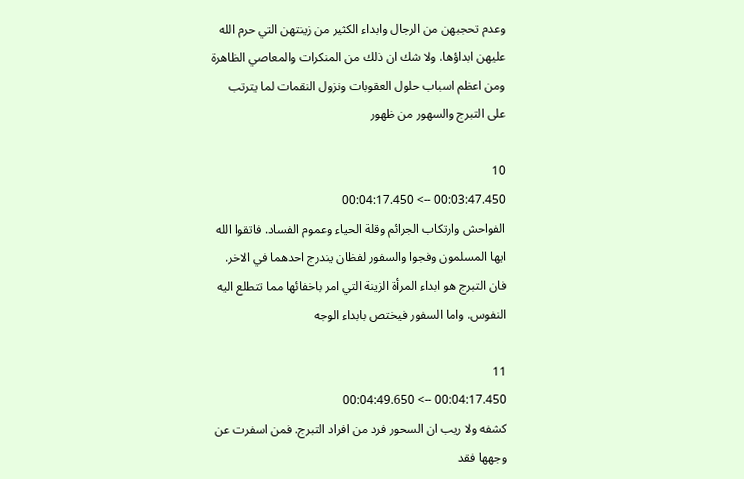وعدم تحجبهن من الرجال وابداء الكثير من زينتهن التي حرم الله عليهن ابداؤها. ولا شك ان ذلك من المنكرات والمعاصي الظاهرة ومن اعظم اسباب حلول العقوبات ونزول النقمات لما يترتب على التبرج والسهور من ظهور

10
00:03:47.450 --> 00:04:17.450
الفواحش وارتكاب الجرائم وقلة الحياء وعموم الفساد. فاتقوا الله ايها المسلمون وفجوا والسفور لفظان يندرج احدهما في الاخر. فان التبرج هو ابداء المرأة الزينة التي امر باخفائها مما تتطلع اليه النفوس. واما السفور فيختص بابداء الوجه

11
00:04:17.450 --> 00:04:49.650
كشفه ولا ريب ان السحور فرد من افراد التبرج. فمن اسفرت عن وجهها فقد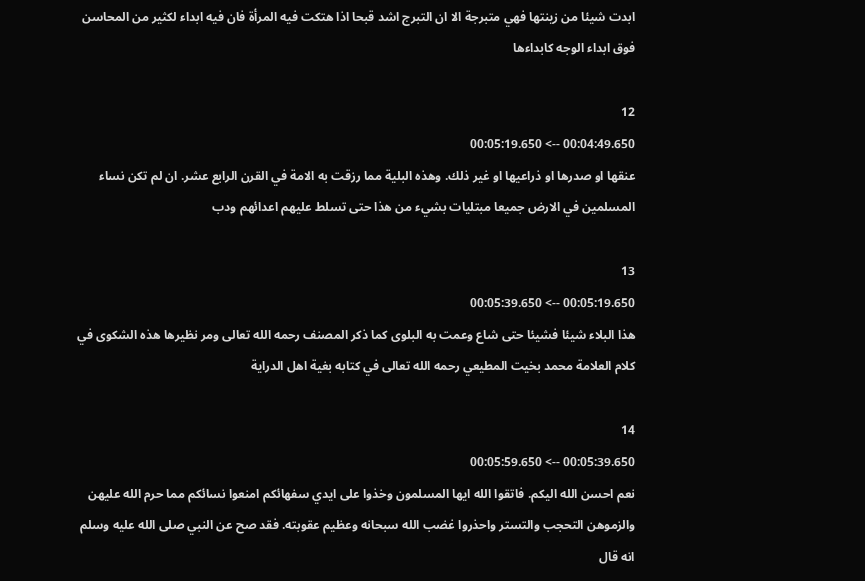ابدت شيئا من زينتها فهي متبرجة الا ان التبرج اشد قبحا اذا هتكت فيه المرأة فان فيه ابداء لكثير من المحاسن فوق ابداء الوجه كابداءها

12
00:04:49.650 --> 00:05:19.650
عنقها او صدرها او ذراعيها او غير ذلك. وهذه البلية مما رزقت به الامة في القرن الرابع عشر. ان لم تكن نساء المسلمين في الارض جميعا مبتليات بشيء من هذا حتى تسلط عليهم اعدائهم ودب

13
00:05:19.650 --> 00:05:39.650
هذا البلاء شيئا فشيئا حتى شاع وعمت به البلوى كما ذكر المصنف رحمه الله تعالى ومر نظيرها هذه الشكوى في كلام العلامة محمد بخيت المطيعي رحمه الله تعالى في كتابه بغية اهل الدراية

14
00:05:39.650 --> 00:05:59.650
نعم احسن الله اليكم. فاتقوا الله ايها المسلمون وخذوا على ايدي سفهائكم امنعوا نسائكم مما حرم الله عليهن والزموهن التحجب والتستر واحذروا غضب الله سبحانه وعظيم عقوبته. فقد صح عن النبي صلى الله عليه وسلم انه قال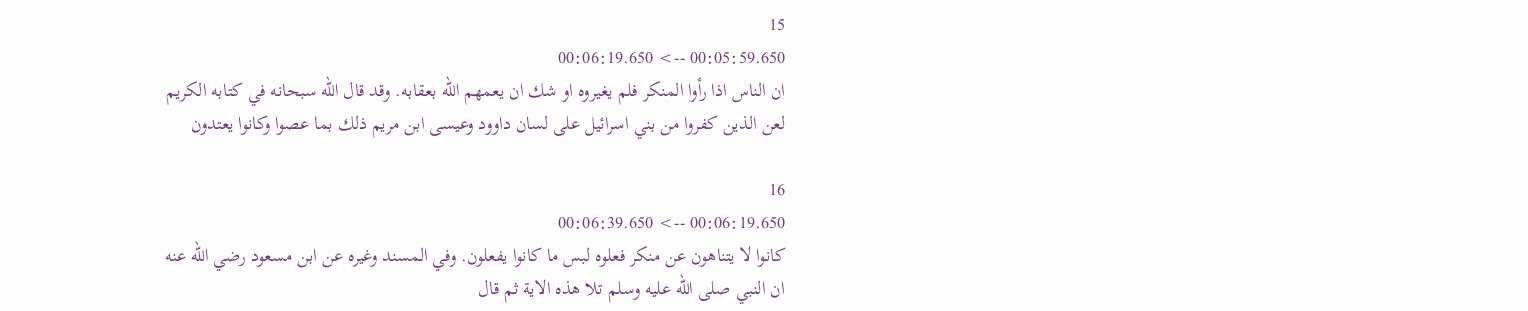15
00:05:59.650 --> 00:06:19.650
ان الناس اذا رأوا المنكر فلم يغيروه او شك ان يعمهم الله بعقابه. وقد قال الله سبحانه في كتابه الكريم لعن الذين كفروا من بني اسرائيل على لسان داوود وعيسى ابن مريم ذلك بما عصوا وكانوا يعتدون

16
00:06:19.650 --> 00:06:39.650
كانوا لا يتناهون عن منكر فعلوه لبس ما كانوا يفعلون. وفي المسند وغيره عن ابن مسعود رضي الله عنه ان النبي صلى الله عليه وسلم تلا هذه الاية ثم قال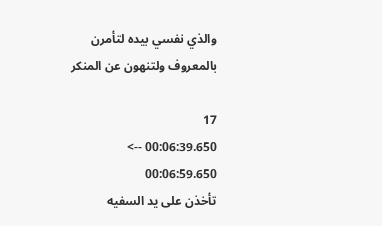والذي نفسي بيده لتأمرن بالمعروف ولتنهون عن المنكر

17
00:06:39.650 --> 00:06:59.650
تأخذن على يد السفيه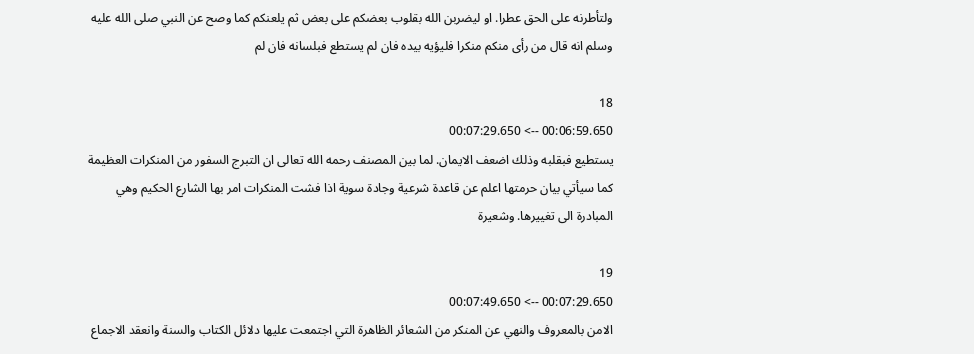ولتأطرنه على الحق عطرا. او ليضربن الله بقلوب بعضكم على بعض ثم يلعنكم كما وصح عن النبي صلى الله عليه وسلم انه قال من رأى منكم منكرا فليؤيه بيده فان لم يستطع فبلسانه فان لم

18
00:06:59.650 --> 00:07:29.650
يستطيع فبقلبه وذلك اضعف الايمان. لما بين المصنف رحمه الله تعالى ان التبرج السفور من المنكرات العظيمة كما سيأتي بيان حرمتها اعلم عن قاعدة شرعية وجادة سوية اذا فشت المنكرات امر بها الشارع الحكيم وهي المبادرة الى تغييرها. وشعيرة

19
00:07:29.650 --> 00:07:49.650
الامن بالمعروف والنهي عن المنكر من الشعائر الظاهرة التي اجتمعت عليها دلائل الكتاب والسنة وانعقد الاجماع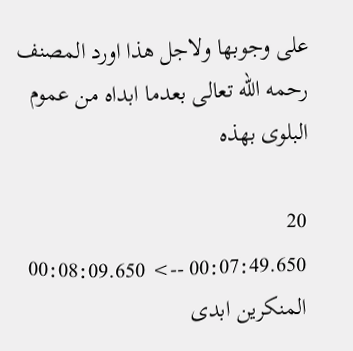على وجوبها ولاجل هذا اورد المصنف رحمه الله تعالى بعدما ابداه من عموم البلوى بهذه

20
00:07:49.650 --> 00:08:09.650
المنكرين ابدى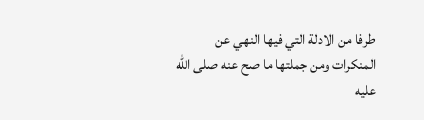طرفا من الادلة التي فيها النهي عن المنكرات ومن جملتها ما صح عنه صلى الله عليه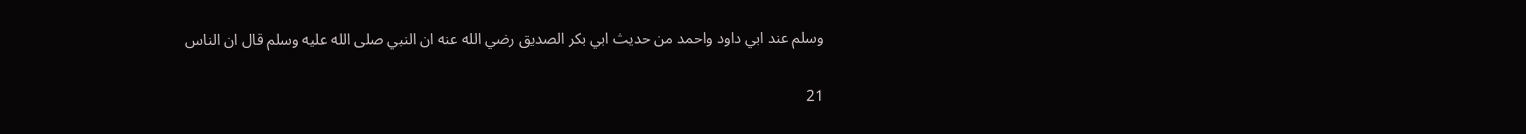وسلم عند ابي داود واحمد من حديث ابي بكر الصديق رضي الله عنه ان النبي صلى الله عليه وسلم قال ان الناس

21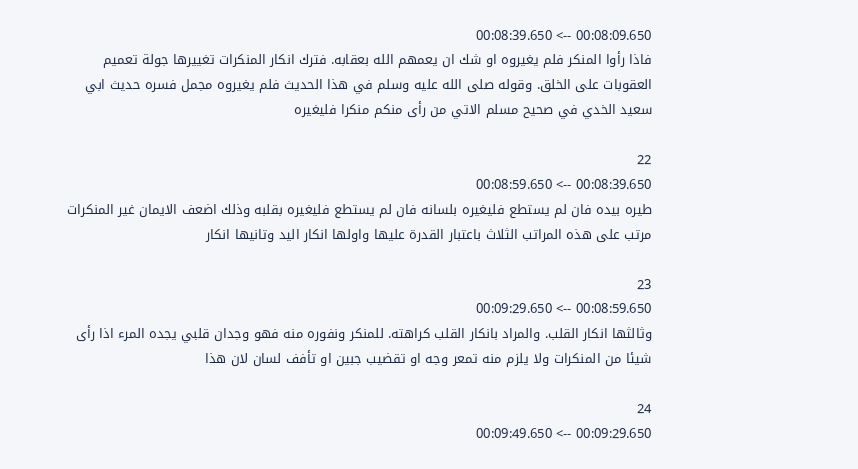00:08:09.650 --> 00:08:39.650
فاذا رأوا المنكر فلم يغيروه او شك ان يعمهم الله بعقابه. فترك انكار المنكرات تغييرها جولة تعميم العقوبات على الخلق. وقوله صلى الله عليه وسلم في هذا الحديث فلم يغيروه مجمل فسره حديث ابي سعيد الخدي في صحيح مسلم الاتي من رأى منكم منكرا فليغيره

22
00:08:39.650 --> 00:08:59.650
طيره بيده فان لم يستطع فليغيره بلسانه فان لم يستطع فليغيره بقلبه وذلك اضعف الايمان غير المنكرات مرتب على هذه المراتب الثلاث باعتبار القدرة عليها واولها انكار اليد وتانيها انكار

23
00:08:59.650 --> 00:09:29.650
وثالثها انكار القلب. والمراد بانكار القلب كراهته. للمنكر ونفوره منه فهو وجدان قلبي يجده المرء اذا رأى شيئا من المنكرات ولا يلزم منه تمعر وجه او تقضيب جبين او تأفف لسان لان هذا

24
00:09:29.650 --> 00:09:49.650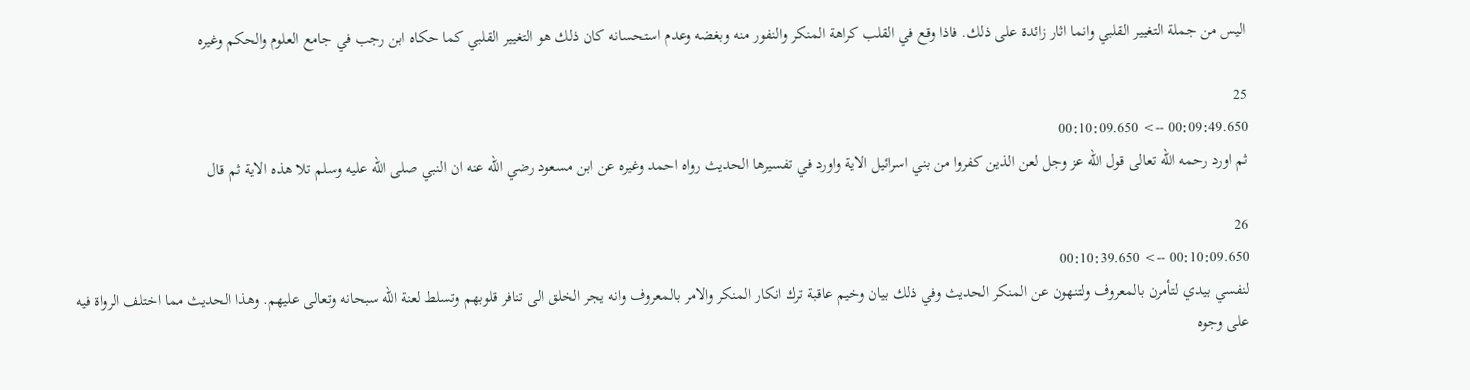اليس من جملة التغيير القلبي وانما اثار زائدة على ذلك. فاذا وقع في القلب كراهة المنكر والنفور منه وبغضه وعدم استحسانه كان ذلك هو التغيير القلبي كما حكاه ابن رجب في جامع العلوم والحكم وغيره

25
00:09:49.650 --> 00:10:09.650
ثم اورد رحمه الله تعالى قول الله عز وجل لعن الذين كفروا من بني اسرائيل الاية واورد في تفسيرها الحديث رواه احمد وغيره عن ابن مسعود رضي الله عنه ان النبي صلى الله عليه وسلم تلا هذه الاية ثم قال

26
00:10:09.650 --> 00:10:39.650
لنفسي بيدي لتأمرن بالمعروف ولتنهون عن المنكر الحديث وفي ذلك بيان وخيم عاقبة ترك انكار المنكر والامر بالمعروف وانه يجر الخلق الى تنافر قلوبهم وتسلط لعنة الله سبحانه وتعالى عليهم. وهذا الحديث مما اختلف الرواة فيه على وجوه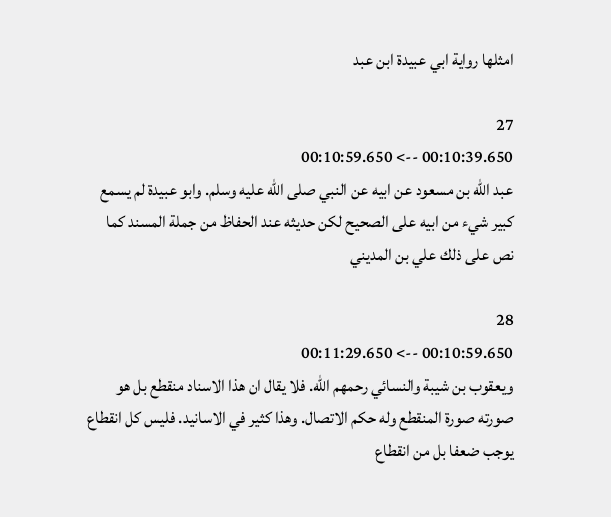امثلها رواية ابي عبيدة ابن عبد

27
00:10:39.650 --> 00:10:59.650
عبد الله بن مسعود عن ابيه عن النبي صلى الله عليه وسلم. وابو عبيدة لم يسمع كبير شيء من ابيه على الصحيح لكن حديثه عند الحفاظ من جملة المسند كما نص على ذلك علي بن المديني

28
00:10:59.650 --> 00:11:29.650
ويعقوب بن شيبة والنسائي رحمهم الله. فلا يقال ان هذا الاسناد منقطع بل هو صورته صورة المنقطع وله حكم الاتصال. وهذا كثير في الاسانيد. فليس كل انقطاع يوجب ضعفا بل من انقطاع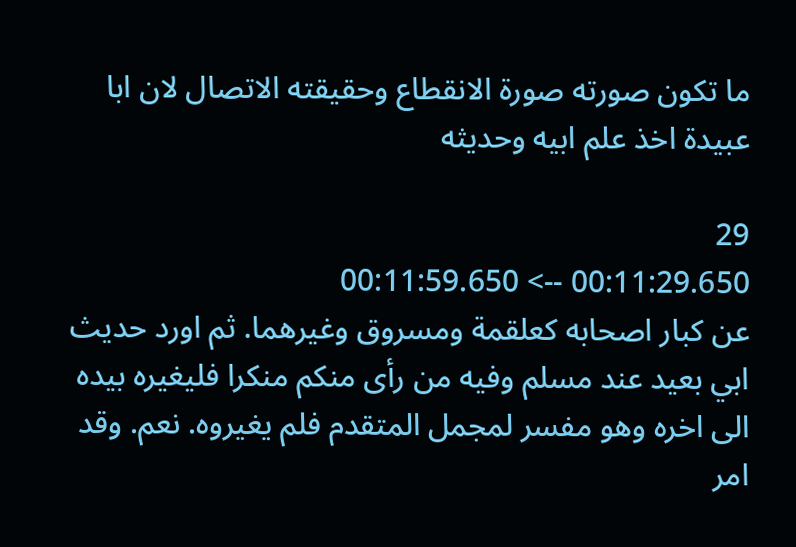ما تكون صورته صورة الانقطاع وحقيقته الاتصال لان ابا عبيدة اخذ علم ابيه وحديثه

29
00:11:29.650 --> 00:11:59.650
عن كبار اصحابه كعلقمة ومسروق وغيرهما. ثم اورد حديث ابي بعيد عند مسلم وفيه من رأى منكم منكرا فليغيره بيده الى اخره وهو مفسر لمجمل المتقدم فلم يغيروه. نعم. وقد امر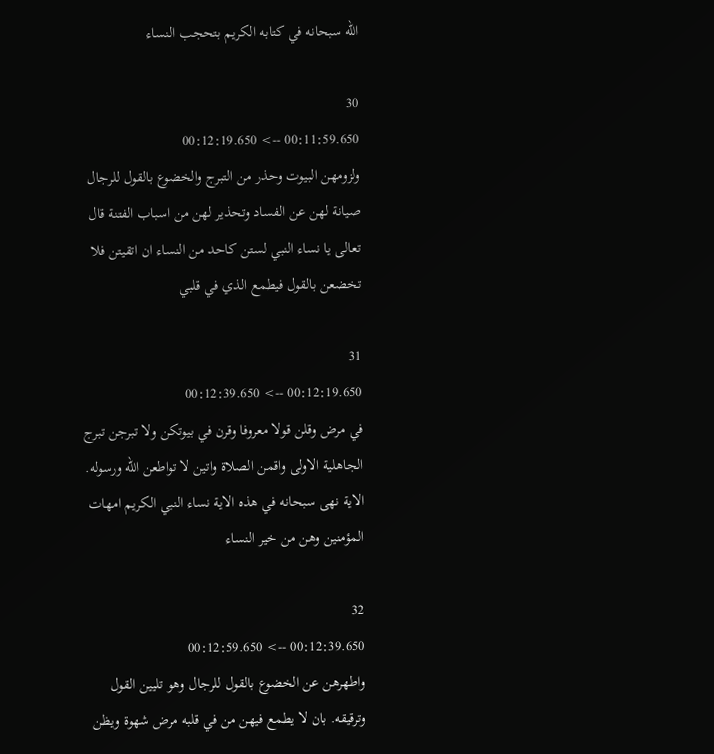الله سبحانه في كتابه الكريم بتحجب النساء

30
00:11:59.650 --> 00:12:19.650
ولزومهن البيوت وحذر من التبرج والخضوع بالقول للرجال صيانة لهن عن الفساد وتحذير لهن من اسباب الفتنة قال تعالى يا نساء النبي لستن كاحد من النساء ان اتقيتن فلا تخضعن بالقول فيطمع الذي في قلبي

31
00:12:19.650 --> 00:12:39.650
في مرض وقلن قولا معروفا وقرن في بيوتكن ولا تبرجن تبرج الجاهلية الاولى واقمن الصلاة واتين لا تواطعن الله ورسوله. الاية نهى سبحانه في هذه الاية نساء النبي الكريم امهات المؤمنين وهن من خير النساء

32
00:12:39.650 --> 00:12:59.650
واطهرهن عن الخضوع بالقول للرجال وهو تليين القول وترقيقه. بان لا يطمع فيهن من في قلبه مرض شهوة ويظن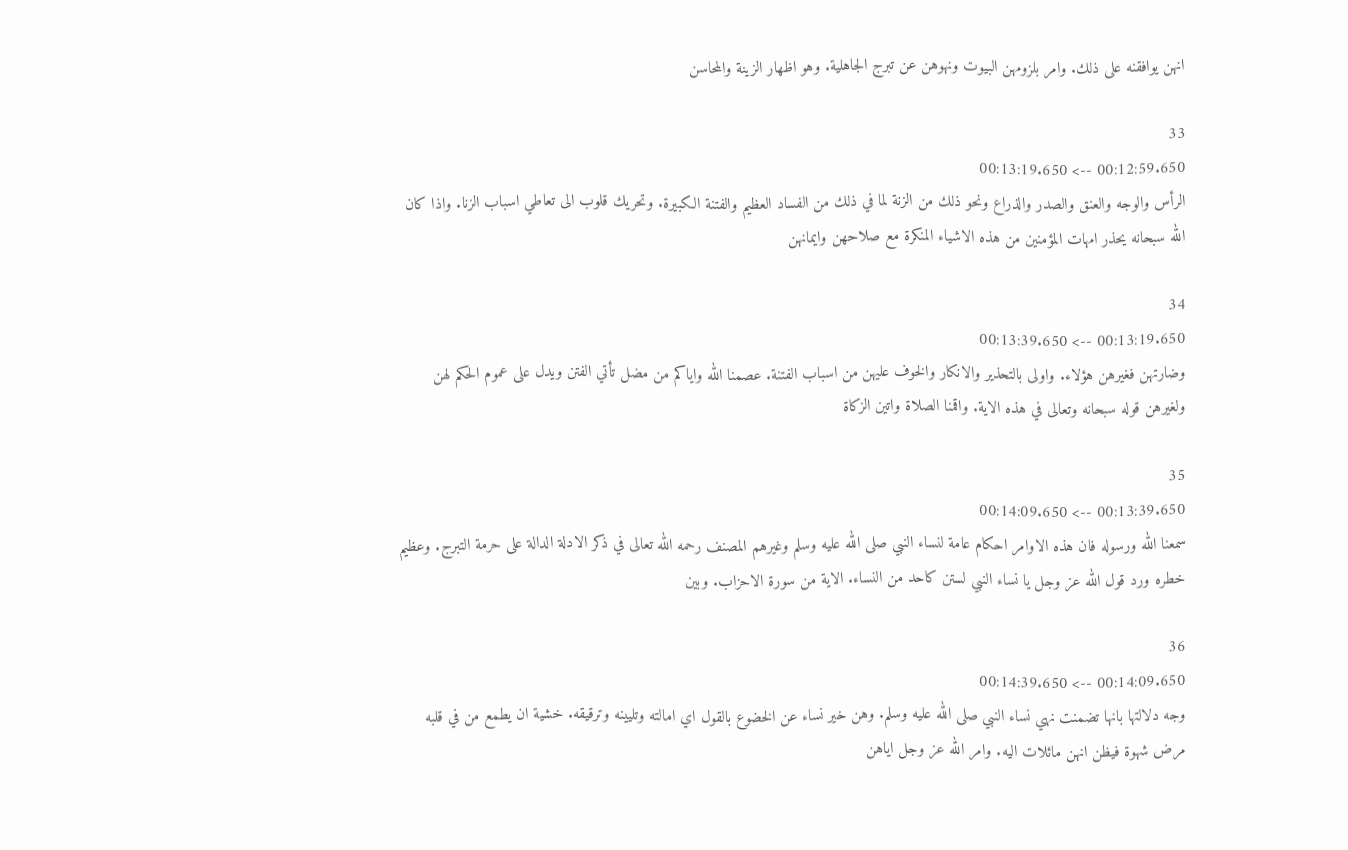انهن يوافقنه على ذلك. وامر بلزومهن البيوت ونهوهن عن تبرج الجاهلية. وهو اظهار الزينة والمحاسن

33
00:12:59.650 --> 00:13:19.650
الرأس والوجه والعنق والصدر والذراع ونحو ذلك من الزنة لما في ذلك من الفساد العظيم والفتنة الكبيرة. وتحريك قلوب الى تعاطي اسباب الزنا. واذا كان الله سبحانه يحذر امهات المؤمنين من هذه الاشياء المنكرة مع صلاحهن وايمانهن

34
00:13:19.650 --> 00:13:39.650
وضارتهن فغيرهن هؤلاء. واولى بالتحذير والانكار والخوف عليهن من اسباب الفتنة. عصمنا الله واياكم من مضل تأتي الفتن ويدل على عموم الحكم لهن ولغيرهن قوله سبحانه وتعالى في هذه الاية. واقمنا الصلاة واتين الزكاة

35
00:13:39.650 --> 00:14:09.650
سمعنا الله ورسوله فان هذه الاوامر احكام عامة لنساء النبي صلى الله عليه وسلم وغيرهم المصنف رحمه الله تعالى في ذكر الادلة الدالة على حرمة التبرج. وعظيم خطره ورد قول الله عز وجل يا نساء النبي لستن كاحد من النساء. الاية من سورة الاحزاب. وبين

36
00:14:09.650 --> 00:14:39.650
وجه دلالتها بانها تضمنت نهي نساء النبي صلى الله عليه وسلم. وهن خير نساء عن الخضوع بالقول اي امالته وتليينه وترقيقه. خشية ان يطمع من في قلبه مرض شهوة فيظن انهن مائلات اليه. وامر الله عز وجل اياهن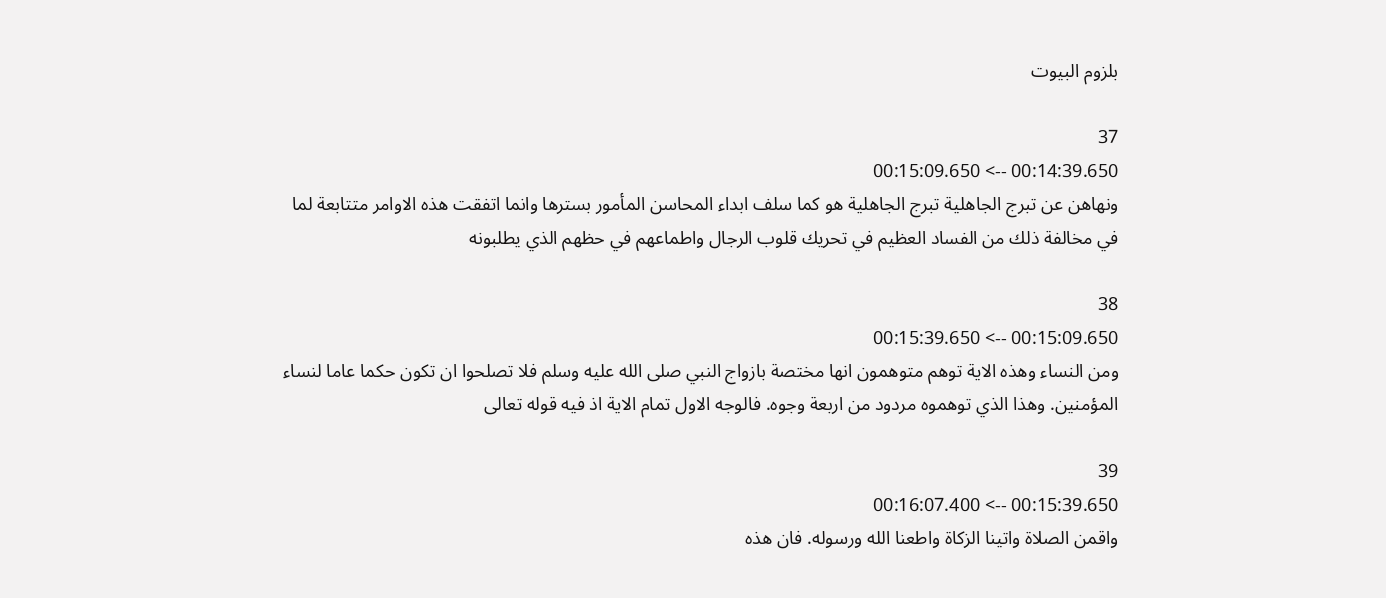بلزوم البيوت

37
00:14:39.650 --> 00:15:09.650
ونهاهن عن تبرج الجاهلية تبرج الجاهلية هو كما سلف ابداء المحاسن المأمور بسترها وانما اتفقت هذه الاوامر متتابعة لما في مخالفة ذلك من الفساد العظيم في تحريك قلوب الرجال واطماعهم في حظهم الذي يطلبونه

38
00:15:09.650 --> 00:15:39.650
ومن النساء وهذه الاية توهم متوهمون انها مختصة بازواج النبي صلى الله عليه وسلم فلا تصلحوا ان تكون حكما عاما لنساء المؤمنين. وهذا الذي توهموه مردود من اربعة وجوه. فالوجه الاول تمام الاية اذ فيه قوله تعالى

39
00:15:39.650 --> 00:16:07.400
واقمن الصلاة واتينا الزكاة واطعنا الله ورسوله. فان هذه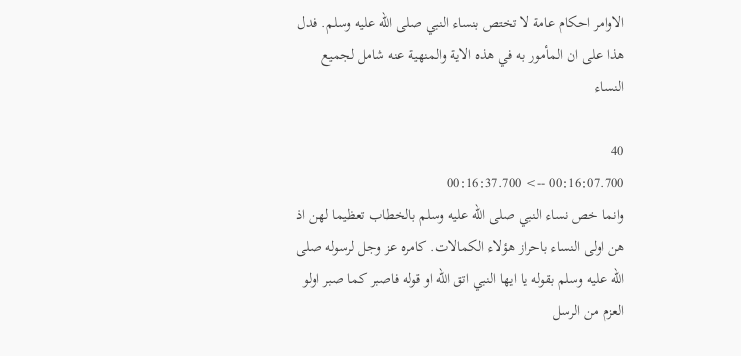الاوامر احكام عامة لا تختص بنساء النبي صلى الله عليه وسلم. فدل هذا على ان المأمور به في هذه الاية والمنهية عنه شامل لجميع النساء

40
00:16:07.700 --> 00:16:37.700
وانما خص نساء النبي صلى الله عليه وسلم بالخطاب تعظيما لهن اذ هن اولى النساء باحراز هؤلاء الكمالات. كامره عز وجل لرسوله صلى الله عليه وسلم بقوله يا ايها النبي اتق الله او قوله فاصبر كما صبر اولو العزم من الرسل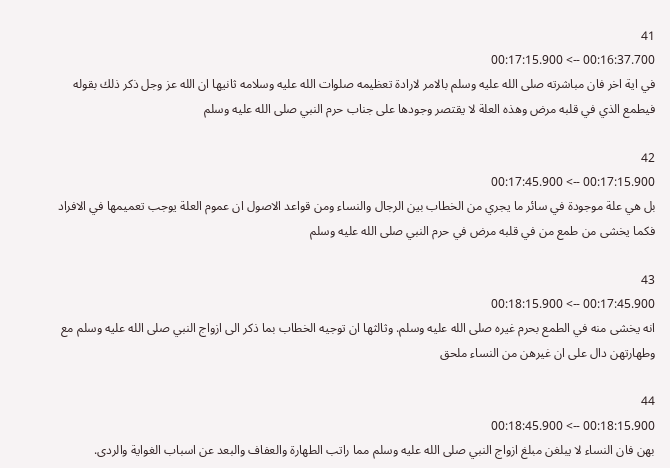41
00:16:37.700 --> 00:17:15.900
في اية اخر فان مباشرته صلى الله عليه وسلم بالامر لارادة تعظيمه صلوات الله عليه وسلامه ثانيها ان الله عز وجل ذكر ذلك بقوله فيطمع الذي في قلبه مرض وهذه العلة لا يقتصر وجودها على جناب حرم النبي صلى الله عليه وسلم

42
00:17:15.900 --> 00:17:45.900
بل هي علة موجودة في سائر ما يجري من الخطاب بين الرجال والنساء ومن قواعد الاصول ان عموم العلة يوجب تعميمها في الافراد فكما يخشى من طمع من في قلبه مرض في حرم النبي صلى الله عليه وسلم

43
00:17:45.900 --> 00:18:15.900
انه يخشى منه في الطمع بحرم غيره صلى الله عليه وسلم. وثالثها ان توجيه الخطاب بما ذكر الى ازواج النبي صلى الله عليه وسلم مع وطهارتهن دال على ان غيرهن من النساء ملحق

44
00:18:15.900 --> 00:18:45.900
بهن فان النساء لا يبلغن مبلغ ازواج النبي صلى الله عليه وسلم مما راتب الطهارة والعفاف والبعد عن اسباب الغواية والردى.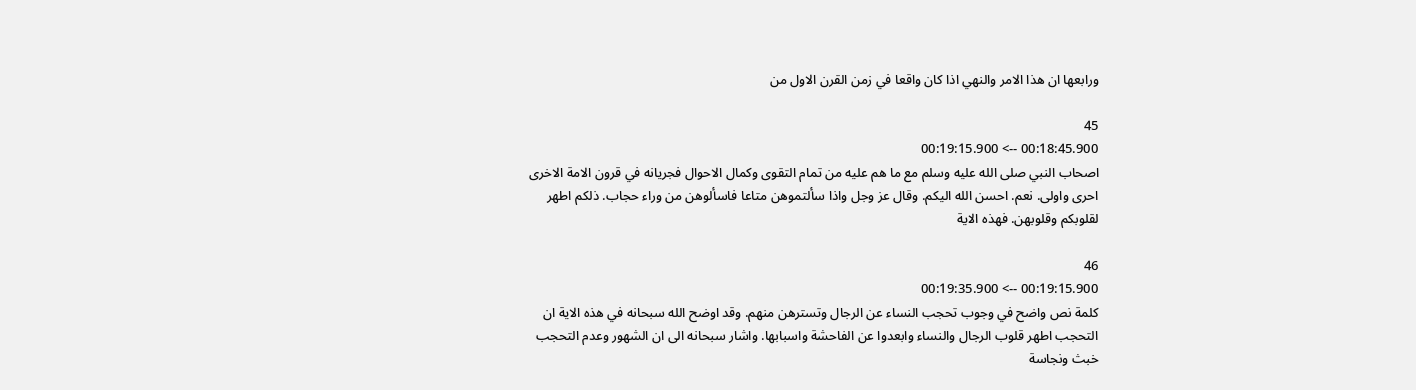ورابعها ان هذا الامر والنهي اذا كان واقعا في زمن القرن الاول من

45
00:18:45.900 --> 00:19:15.900
اصحاب النبي صلى الله عليه وسلم مع ما هم عليه من تمام التقوى وكمال الاحوال فجريانه في قرون الامة الاخرى احرى واولى. نعم. احسن الله اليكم. وقال عز وجل واذا سألتموهن متاعا فاسألوهن من وراء حجاب. ذلكم اطهر لقلوبكم وقلوبهن. فهذه الاية

46
00:19:15.900 --> 00:19:35.900
كلمة نص واضح في وجوب تحجب النساء عن الرجال وتسترهن منهم. وقد اوضح الله سبحانه في هذه الاية ان التحجب اطهر قلوب الرجال والنساء وابعدوا عن الفاحشة واسبابها. واشار سبحانه الى ان الشهور وعدم التحجب خبث ونجاسة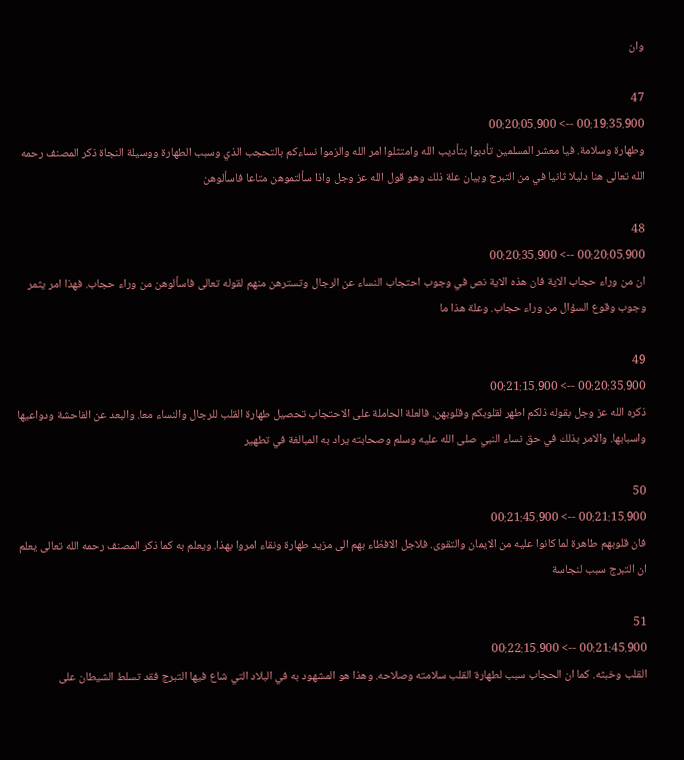وان

47
00:19:35.900 --> 00:20:05.900
وطهارة وسلامة. فيا معشر المسلمين تأدبوا بتأديب الله وامتثلوا امر الله والزموا نساءكم بالتحجب الذي وسبب الطهارة ووسيلة النجاة ذكر المصنف رحمه الله تعالى هنا دليلا ثانيا في من التبرج وبيان علة ذلك وهو قول الله عز وجل واذا سألتموهن متاعا فاسألوهن

48
00:20:05.900 --> 00:20:35.900
ان من وراء حجاب الاية فان هذه الاية نص في وجوب احتجاب النساء عن الرجال وتسترهن منهم لقوله تعالى فاسألوهن من وراء حجاب. فهذا امر يثمر وجوب وقوع السؤال من وراء حجاب. وعلة هذا ما

49
00:20:35.900 --> 00:21:15.900
ذكره الله عز وجل بقوله ذلكم اطهر لقلوبكم وقلوبهن. فالعلة الحاملة على الاحتجاب تحصيل طهارة القلب للرجال والنساء معا. والبعد عن الفاحشة ودواعيها واسبابها. والامر بذلك في حق نساء النبي صلى الله عليه وسلم وصحابته يراد به المبالغة في تطهير

50
00:21:15.900 --> 00:21:45.900
فان قلوبهم طاهرة لما كانوا عليه من الايمان والتقوى. فلاجل الافظاء بهم الى مزيد طهارة ونقاء امروا بهذا. ويعلم به كما ذكر المصنف رحمه الله تعالى يعلم ان التبرج سبب لنجاسة

51
00:21:45.900 --> 00:22:15.900
القلب وخبثه. كما ان الحجاب سبب لطهارة القلب سلامته وصلاحه. وهذا هو المشهود به في البلاد التي شاع فيها التبرج فقد تسلط الشيطان على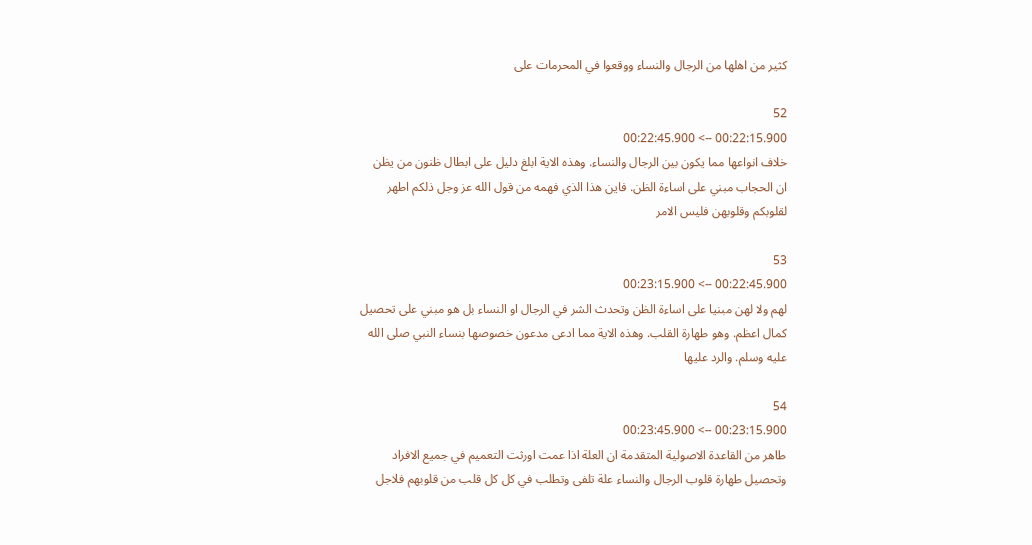كثير من اهلها من الرجال والنساء ووقعوا في المحرمات على

52
00:22:15.900 --> 00:22:45.900
خلاف انواعها مما يكون بين الرجال والنساء. وهذه الاية ابلغ دليل على ابطال ظنون من يظن ان الحجاب مبني على اساءة الظن. فاين هذا الذي فهمه من قول الله عز وجل ذلكم اطهر لقلوبكم وقلوبهن فليس الامر

53
00:22:45.900 --> 00:23:15.900
لهم ولا لهن مبنيا على اساءة الظن وتحدث الشر في الرجال او النساء بل هو مبني على تحصيل كمال اعظم. وهو طهارة القلب. وهذه الاية مما ادعى مدعون خصوصها بنساء النبي صلى الله عليه وسلم. والرد عليها

54
00:23:15.900 --> 00:23:45.900
طاهر من القاعدة الاصولية المتقدمة ان العلة اذا عمت اورثت التعميم في جميع الافراد وتحصيل طهارة قلوب الرجال والنساء علة تلفى وتطلب في كل كل قلب من قلوبهم فلاجل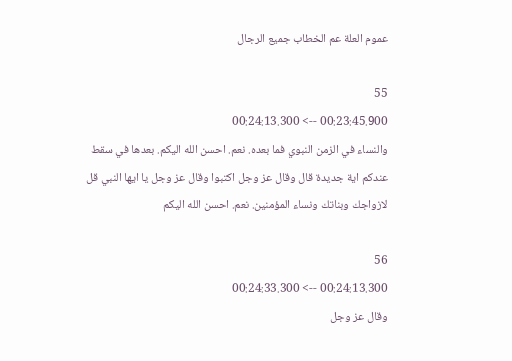عموم العلة عم الخطاب جميع الرجال

55
00:23:45.900 --> 00:24:13.300
والنساء في الزمن النبوي فما بعده. نعم. احسن الله اليكم. بعدها في سقط عندكم اية جديدة قال وقال عز وجل اكتبوا وقال عز وجل يا ايها النبي قل لازواجك وبناتك ونساء المؤمنين. نعم. احسن الله اليكم

56
00:24:13.300 --> 00:24:33.300
وقال عز وجل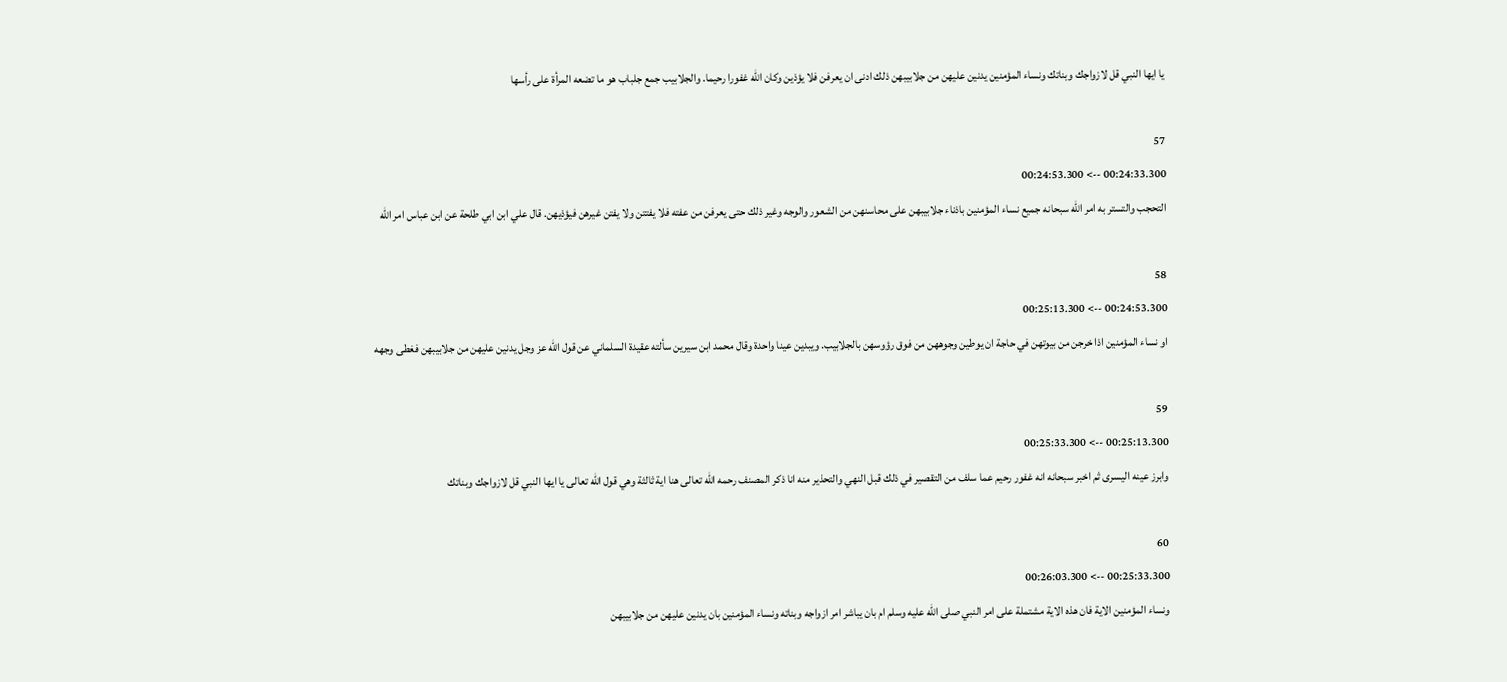يا ايها النبي قل لازواجك وبناتك ونساء المؤمنين يدنين عليهن من جلابيبهن ذلك ادنى ان يعرفن فلا يؤذين وكان الله غفورا رحيما. والجلابيب جمع جلباب هو ما تضعه المرأة على رأسها

57
00:24:33.300 --> 00:24:53.300
التحجب والتستر به امر الله سبحانه جميع نساء المؤمنين باذناء جلابيبهن على محاسنهن من الشعور والوجه وغير ذلك حتى يعرفن من عفته فلا يفتتن ولا يفتن غيرهن فيؤذيهن. قال علي ابن ابي طلحة عن ابن عباس امر الله

58
00:24:53.300 --> 00:25:13.300
او نساء المؤمنين اذا خرجن من بيوتهن في حاجة ان يوطين وجوههن من فوق رؤوسهن بالجلابيب. ويبدين عينا واحدة وقال محمد ابن سيرين سألته عقيدة السلماني عن قول الله عز وجل يدنين عليهن من جلابيبهن فغطى وجهه

59
00:25:13.300 --> 00:25:33.300
وابرز عينه اليسرى ثم اخبر سبحانه انه غفور رحيم عما سلف من التقصير في ذلك قبل النهي والتحذير منه انا ذكر المصنف رحمه الله تعالى هنا اية ثالثة وهي قول الله تعالى يا ايها النبي قل لازواجك وبناتك

60
00:25:33.300 --> 00:26:03.300
ونساء المؤمنين الاية فان هذه الاية مشتملة على امر النبي صلى الله عليه وسلم ام بان يباشر امر ازواجه وبناته ونساء المؤمنين بان يدنين عليهن من جلابيبهن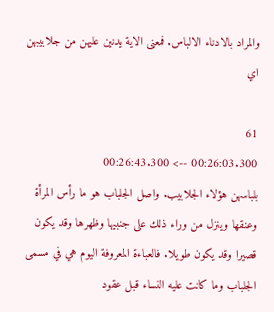والمراد بالادناء الالباس. فمعنى الاية يدنين عليهن من جلابيبهن اي

61
00:26:03.300 --> 00:26:43.300
بلباسهن هؤلاء الجلابيب. واصل الجلباب هو ما رأس المرأة وعنقها وينزل من وراء ذلك على جنبيها وظهرها وقد يكون قصيرا وقد يكون طويلا. فالعباءة المعروفة اليوم هي في مسمى الجلباب وما كانت عليه النساء قبل عقود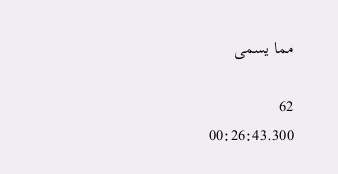مما يسمى

62
00:26:43.300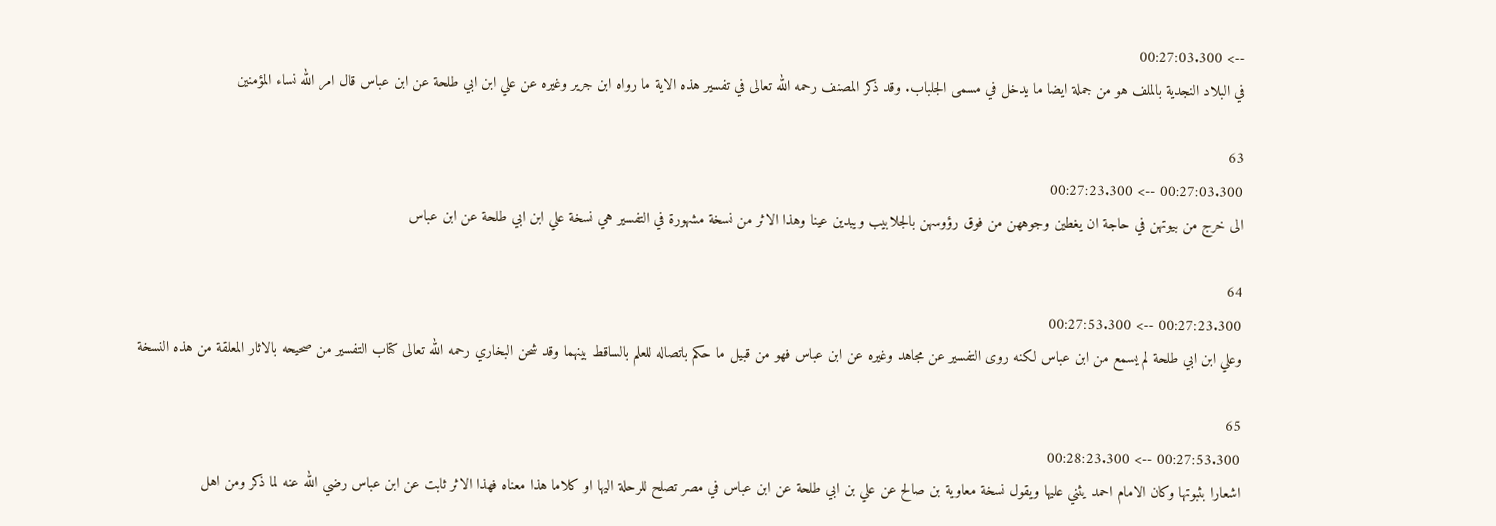--> 00:27:03.300
في البلاد النجدية بالملف هو من جملة ايضا ما يدخل في مسمى الجلباب. وقد ذكر المصنف رحمه الله تعالى في تفسير هذه الاية ما رواه ابن جرير وغيره عن علي ابن ابي طلحة عن ابن عباس قال امر الله نساء المؤمنين

63
00:27:03.300 --> 00:27:23.300
الى خرج من بيوتهن في حاجة ان يغطين وجوههن من فوق رؤوسهن بالجلابيب ويبدين عينا وهذا الاثر من نسخة مشهورة في التفسير هي نسخة علي ابن ابي طلحة عن ابن عباس

64
00:27:23.300 --> 00:27:53.300
وعلي ابن ابي طلحة لم يسمع من ابن عباس لكنه روى التفسير عن مجاهد وغيره عن ابن عباس فهو من قبيل ما حكم باتصاله للعلم بالساقط بينهما وقد شحن البخاري رحمه الله تعالى كتاب التفسير من صحيحه بالاثار المعلقة من هذه النسخة

65
00:27:53.300 --> 00:28:23.300
اشعارا بثبوتها وكان الامام احمد يثني عليها ويقول نسخة معاوية بن صالح عن علي بن ابي طلحة عن ابن عباس في مصر تصلح للرحلة اليها او كلاما هذا معناه فهذا الاثر ثابت عن ابن عباس رضي الله عنه لما ذكر ومن اهل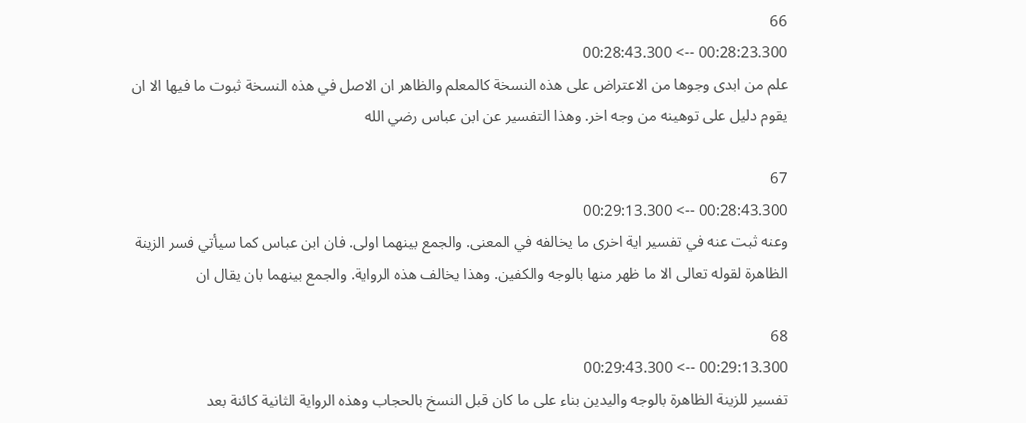66
00:28:23.300 --> 00:28:43.300
علم من ابدى وجوها من الاعتراض على هذه النسخة كالمعلم والظاهر ان الاصل في هذه النسخة ثبوت ما فيها الا ان يقوم دليل على توهينه من وجه اخر. وهذا التفسير عن ابن عباس رضي الله

67
00:28:43.300 --> 00:29:13.300
وعنه ثبت عنه في تفسير اية اخرى ما يخالفه في المعنى. والجمع بينهما اولى. فان ابن عباس كما سيأتي فسر الزينة الظاهرة لقوله تعالى الا ما ظهر منها بالوجه والكفين. وهذا يخالف هذه الرواية. والجمع بينهما بان يقال ان

68
00:29:13.300 --> 00:29:43.300
تفسير للزينة الظاهرة بالوجه واليدين بناء على ما كان قبل النسخ بالحجاب وهذه الرواية الثانية كائنة بعد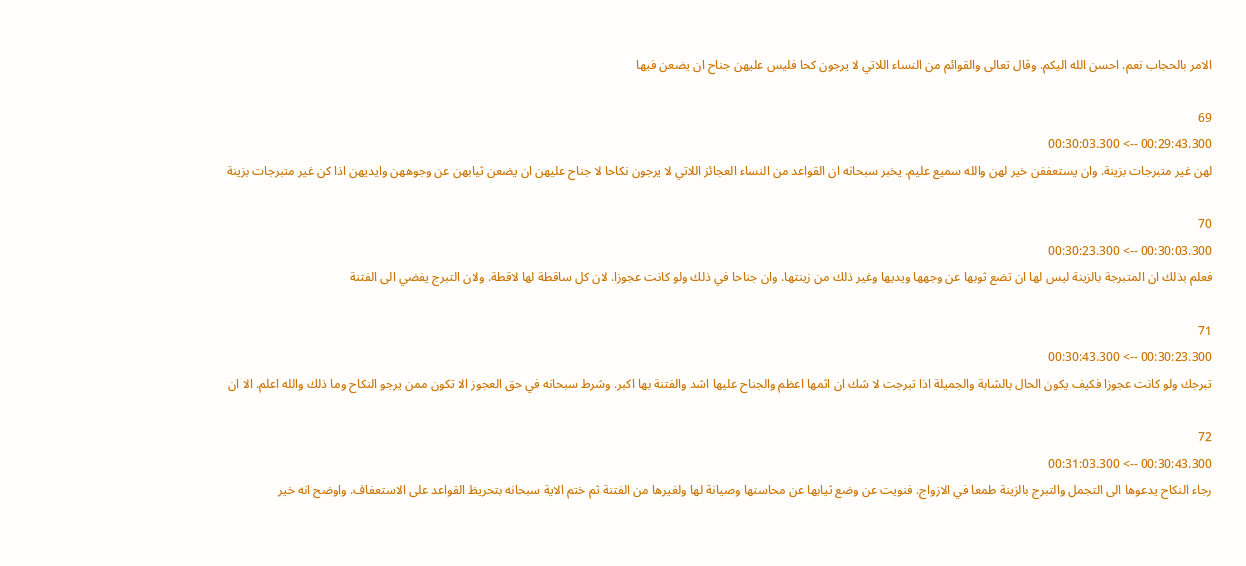الامر بالحجاب نعم. احسن الله اليكم. وقال تعالى والقوائم من النساء اللاتي لا يرجون كحا فليس عليهن جناح ان يضعن فيها

69
00:29:43.300 --> 00:30:03.300
لهن غير متبرجات بزينة. وان يستعففن خير لهن والله سميع عليم. يخبر سبحانه ان القواعد من النساء العجائز اللاتي لا يرجون نكاحا لا جناح عليهن ان يضعن ثيابهن عن وجوههن وايديهن اذا كن غير متبرجات بزينة

70
00:30:03.300 --> 00:30:23.300
فعلم بذلك ان المتبرجة بالزينة ليس لها ان تضع ثوبها عن وجهها ويديها وغير ذلك من زينتها. وان جناحا في ذلك ولو كانت عجوزا. لان كل ساقطة لها لاقطة. ولان التبرج يفضي الى الفتنة

71
00:30:23.300 --> 00:30:43.300
تبرجك ولو كانت عجوزا فكيف يكون الحال بالشابة والجميلة اذا تبرجت لا شك ان اثمها اعظم والجناح عليها اشد والفتنة بها اكبر. وشرط سبحانه في حق العجوز الا تكون ممن يرجو النكاح وما ذلك والله اعلم. الا ان

72
00:30:43.300 --> 00:31:03.300
رجاء النكاح يدعوها الى التجمل والتبرج بالزينة طمعا في الازواج. فنويت عن وضع ثيابها عن محاسنها وصيانة لها ولغيرها من الفتنة ثم ختم الاية سبحانه بتحريظ القواعد على الاستعفاف. واوضح انه خير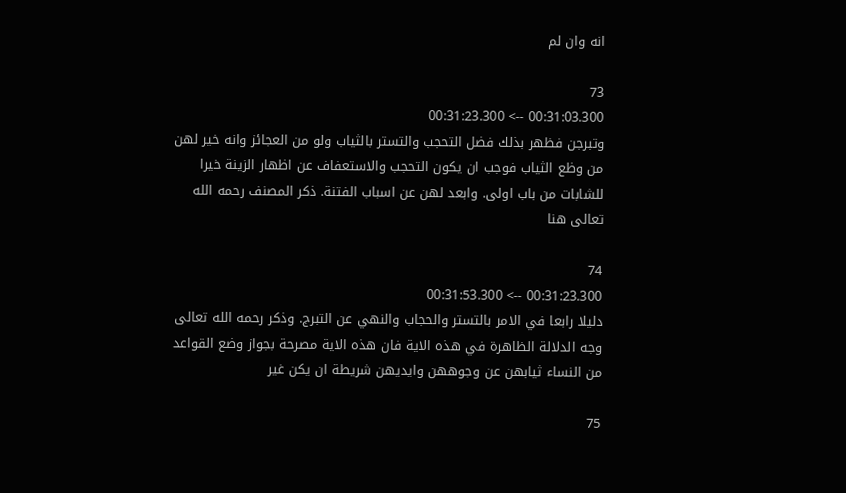انه وان لم

73
00:31:03.300 --> 00:31:23.300
وتبرجن فظهر بذلك فضل التحجب والتستر بالثياب ولو من العجائز وانه خير لهن من وظع الثياب فوجب ان يكون التحجب والاستعفاف عن اظهار الزينة خيرا للشابات من باب اولى. وابعد لهن عن اسباب الفتنة. ذكر المصنف رحمه الله تعالى هنا

74
00:31:23.300 --> 00:31:53.300
دليلا رابعا في الامر بالتستر والحجاب والنهي عن التبرج. وذكر رحمه الله تعالى وجه الدلالة الظاهرة في هذه الاية فان هذه الاية مصرحة بجواز وضع القواعد من النساء ثيابهن عن وجوههن وايديهن شريطة ان يكن غير

75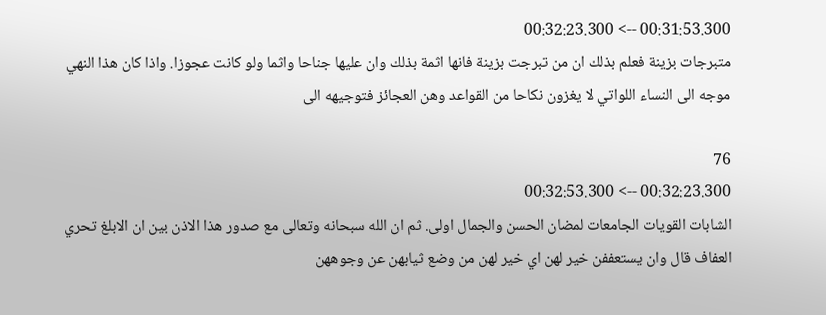00:31:53.300 --> 00:32:23.300
متبرجات بزينة فعلم بذلك ان من تبرجت بزينة فانها اثمة بذلك وان عليها جناحا واثما ولو كانت عجوزا. واذا كان هذا النهي موجه الى النساء اللواتي لا يغزون نكاحا من القواعد وهن العجائز فتوجيهه الى

76
00:32:23.300 --> 00:32:53.300
الشابات القويات الجامعات لمضان الحسن والجمال اولى. ثم ان الله سبحانه وتعالى مع صدور هذا الاذن بين ان الابلغ تحري العفاف قال وان يستعففن خير لهن اي خير لهن من وضع ثيابهن عن وجوههن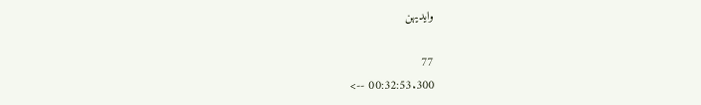وايديهن

77
00:32:53.300 -->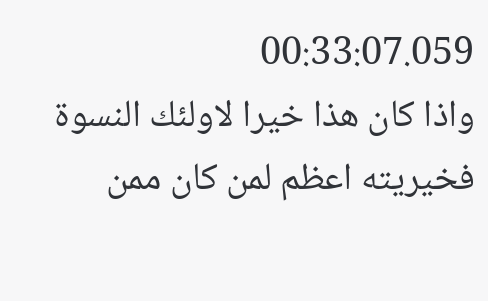00:33:07.059
واذا كان هذا خيرا لاولئك النسوة فخيريته اعظم لمن كان ممن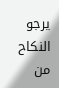يرجو النكاح من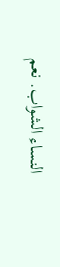النساء الشواب. نعم